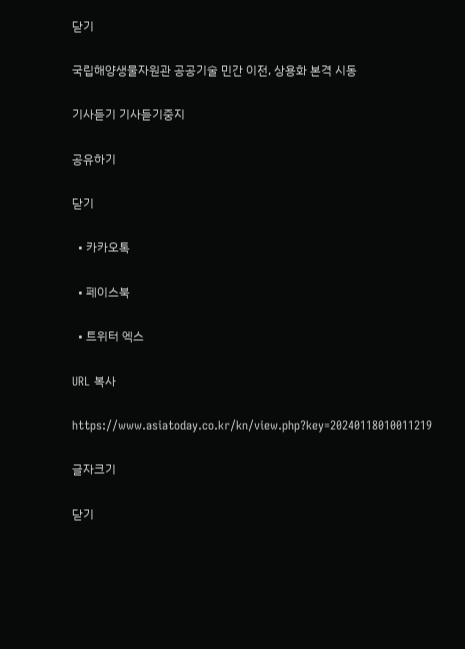닫기

국립해양생물자원관 공공기술 민간 이전, 상용화 본격 시동

기사듣기 기사듣기중지

공유하기

닫기

  • 카카오톡

  • 페이스북

  • 트위터 엑스

URL 복사

https://www.asiatoday.co.kr/kn/view.php?key=20240118010011219

글자크기

닫기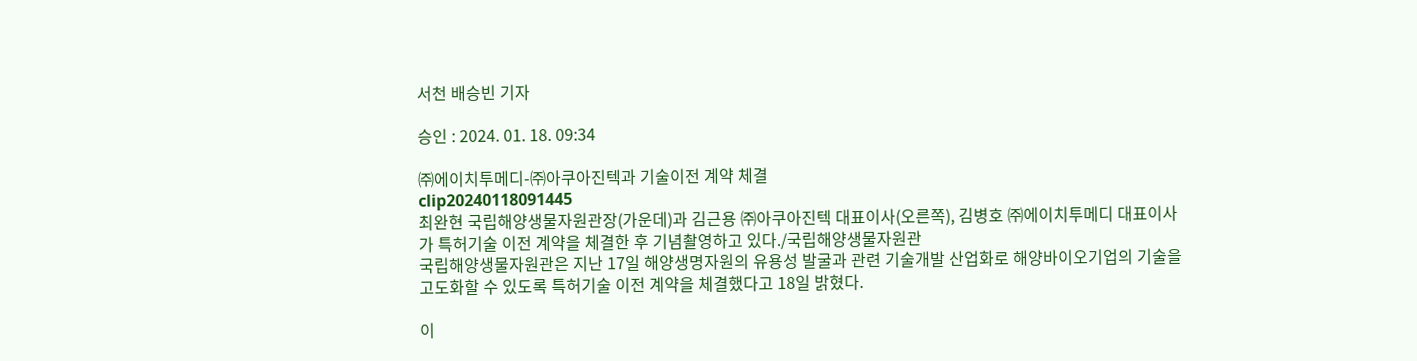서천 배승빈 기자

승인 : 2024. 01. 18. 09:34

㈜에이치투메디-㈜아쿠아진텍과 기술이전 계약 체결
clip20240118091445
최완현 국립해양생물자원관장(가운데)과 김근용 ㈜아쿠아진텍 대표이사(오른쪽), 김병호 ㈜에이치투메디 대표이사가 특허기술 이전 계약을 체결한 후 기념촬영하고 있다./국립해양생물자원관
국립해양생물자원관은 지난 17일 해양생명자원의 유용성 발굴과 관련 기술개발 산업화로 해양바이오기업의 기술을 고도화할 수 있도록 특허기술 이전 계약을 체결했다고 18일 밝혔다.

이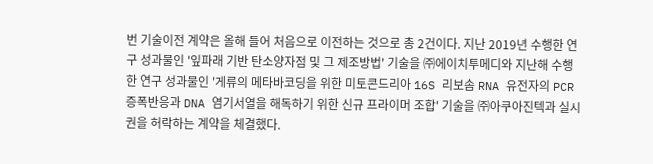번 기술이전 계약은 올해 들어 처음으로 이전하는 것으로 총 2건이다. 지난 2019년 수행한 연구 성과물인 '잎파래 기반 탄소양자점 및 그 제조방법' 기술을 ㈜에이치투메디와 지난해 수행한 연구 성과물인 '게류의 메타바코딩을 위한 미토콘드리아 16S 리보솜 RNA 유전자의 PCR 증폭반응과 DNA 염기서열을 해독하기 위한 신규 프라이머 조합' 기술을 ㈜아쿠아진텍과 실시권을 허락하는 계약을 체결했다.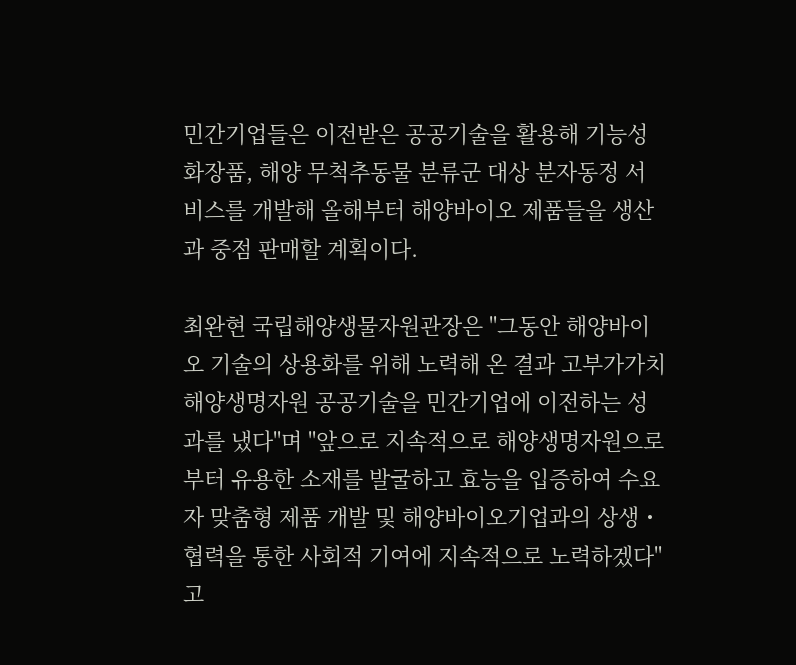민간기업들은 이전받은 공공기술을 활용해 기능성 화장품, 해양 무척추동물 분류군 대상 분자동정 서비스를 개발해 올해부터 해양바이오 제품들을 생산 과 중점 판매할 계획이다.

최완현 국립해양생물자원관장은 "그동안 해양바이오 기술의 상용화를 위해 노력해 온 결과 고부가가치 해양생명자원 공공기술을 민간기업에 이전하는 성과를 냈다"며 "앞으로 지속적으로 해양생명자원으로부터 유용한 소재를 발굴하고 효능을 입증하여 수요자 맞춤형 제품 개발 및 해양바이오기업과의 상생・협력을 통한 사회적 기여에 지속적으로 노력하겠다"고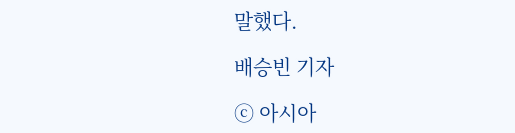말했다.

배승빈 기자

ⓒ 아시아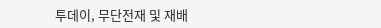투데이, 무단전재 및 재배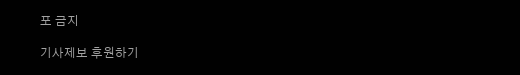포 금지

기사제보 후원하기